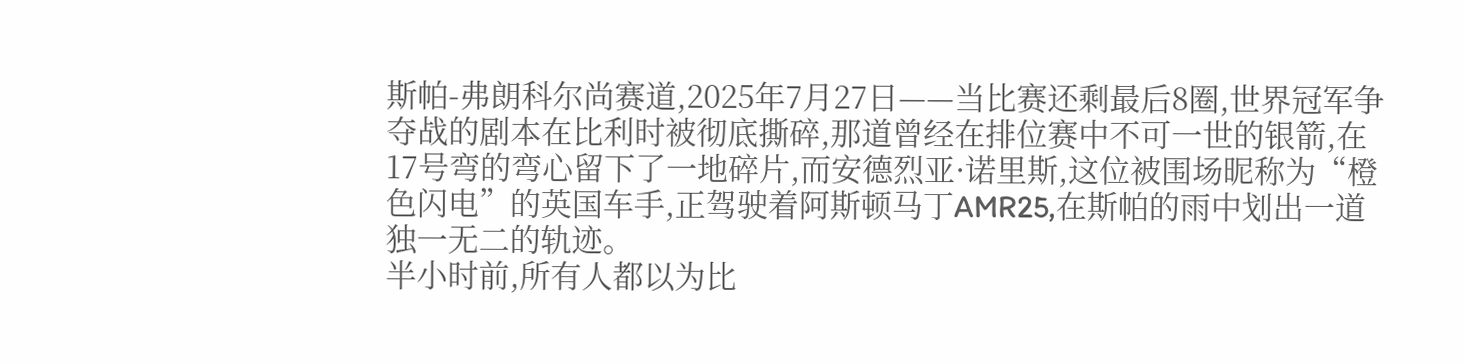斯帕-弗朗科尔尚赛道,2025年7月27日——当比赛还剩最后8圈,世界冠军争夺战的剧本在比利时被彻底撕碎,那道曾经在排位赛中不可一世的银箭,在17号弯的弯心留下了一地碎片,而安德烈亚·诺里斯,这位被围场昵称为“橙色闪电”的英国车手,正驾驶着阿斯顿马丁AMR25,在斯帕的雨中划出一道独一无二的轨迹。
半小时前,所有人都以为比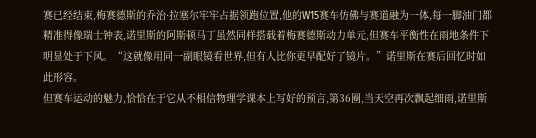赛已经结束,梅赛德斯的乔治·拉塞尔牢牢占据领跑位置,他的W15赛车仿佛与赛道融为一体,每一脚油门都精准得像瑞士钟表,诺里斯的阿斯顿马丁虽然同样搭载着梅赛德斯动力单元,但赛车平衡性在雨地条件下明显处于下风。“这就像用同一副眼镜看世界,但有人比你更早配好了镜片。”诺里斯在赛后回忆时如此形容。
但赛车运动的魅力,恰恰在于它从不相信物理学课本上写好的预言,第36圈,当天空再次飘起细雨,诺里斯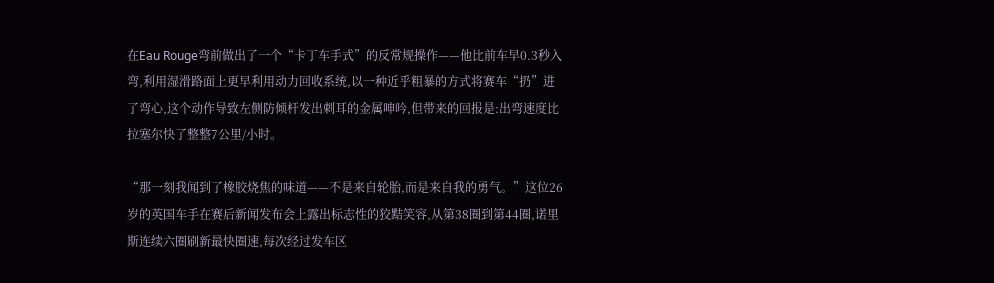在Eau Rouge弯前做出了一个“卡丁车手式”的反常规操作——他比前车早0.3秒入弯,利用湿滑路面上更早利用动力回收系统,以一种近乎粗暴的方式将赛车“扔”进了弯心,这个动作导致左侧防倾杆发出刺耳的金属呻吟,但带来的回报是:出弯速度比拉塞尔快了整整7公里/小时。

“那一刻我闻到了橡胶烧焦的味道——不是来自轮胎,而是来自我的勇气。”这位26岁的英国车手在赛后新闻发布会上露出标志性的狡黠笑容,从第38圈到第44圈,诺里斯连续六圈刷新最快圈速,每次经过发车区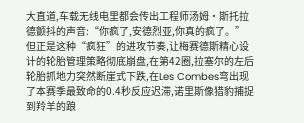大直道,车载无线电里都会传出工程师汤姆·斯托拉德颤抖的声音:“你疯了,安德烈亚,你真的疯了。”
但正是这种“疯狂”的进攻节奏,让梅赛德斯精心设计的轮胎管理策略彻底崩盘,在第42圈,拉塞尔的左后轮胎抓地力突然断崖式下跌,在Les Combes弯出现了本赛季最致命的0.4秒反应迟滞,诺里斯像猎豹捕捉到羚羊的踉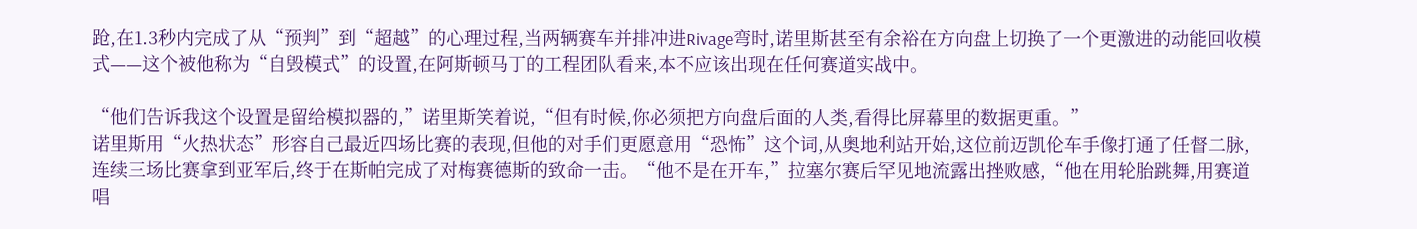跄,在1.3秒内完成了从“预判”到“超越”的心理过程,当两辆赛车并排冲进Rivage弯时,诺里斯甚至有余裕在方向盘上切换了一个更激进的动能回收模式——这个被他称为“自毁模式”的设置,在阿斯顿马丁的工程团队看来,本不应该出现在任何赛道实战中。

“他们告诉我这个设置是留给模拟器的,”诺里斯笑着说,“但有时候,你必须把方向盘后面的人类,看得比屏幕里的数据更重。”
诺里斯用“火热状态”形容自己最近四场比赛的表现,但他的对手们更愿意用“恐怖”这个词,从奥地利站开始,这位前迈凯伦车手像打通了任督二脉,连续三场比赛拿到亚军后,终于在斯帕完成了对梅赛德斯的致命一击。“他不是在开车,”拉塞尔赛后罕见地流露出挫败感,“他在用轮胎跳舞,用赛道唱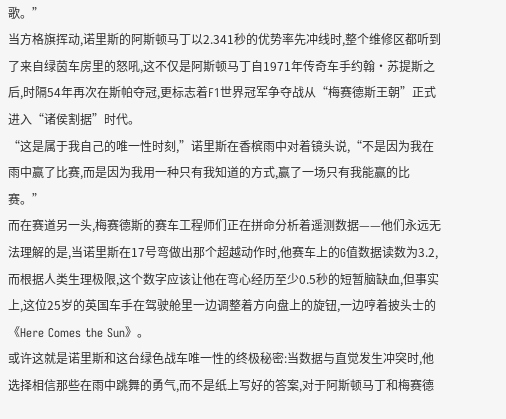歌。”
当方格旗挥动,诺里斯的阿斯顿马丁以2.341秒的优势率先冲线时,整个维修区都听到了来自绿茵车房里的怒吼,这不仅是阿斯顿马丁自1971年传奇车手约翰·苏提斯之后,时隔54年再次在斯帕夺冠,更标志着F1世界冠军争夺战从“梅赛德斯王朝”正式进入“诸侯割据”时代。
“这是属于我自己的唯一性时刻,”诺里斯在香槟雨中对着镜头说,“不是因为我在雨中赢了比赛,而是因为我用一种只有我知道的方式,赢了一场只有我能赢的比赛。”
而在赛道另一头,梅赛德斯的赛车工程师们正在拼命分析着遥测数据——他们永远无法理解的是,当诺里斯在17号弯做出那个超越动作时,他赛车上的G值数据读数为3.2,而根据人类生理极限,这个数字应该让他在弯心经历至少0.5秒的短暂脑缺血,但事实上,这位25岁的英国车手在驾驶舱里一边调整着方向盘上的旋钮,一边哼着披头士的《Here Comes the Sun》。
或许这就是诺里斯和这台绿色战车唯一性的终极秘密:当数据与直觉发生冲突时,他选择相信那些在雨中跳舞的勇气,而不是纸上写好的答案,对于阿斯顿马丁和梅赛德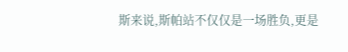斯来说,斯帕站不仅仅是一场胜负,更是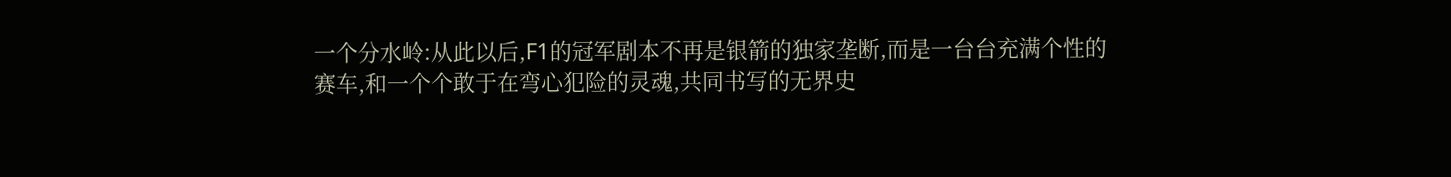一个分水岭:从此以后,F1的冠军剧本不再是银箭的独家垄断,而是一台台充满个性的赛车,和一个个敢于在弯心犯险的灵魂,共同书写的无界史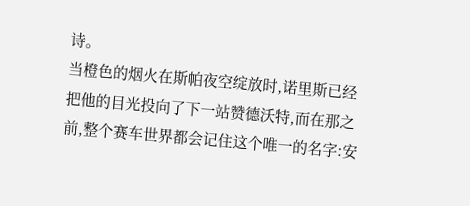诗。
当橙色的烟火在斯帕夜空绽放时,诺里斯已经把他的目光投向了下一站赞德沃特,而在那之前,整个赛车世界都会记住这个唯一的名字:安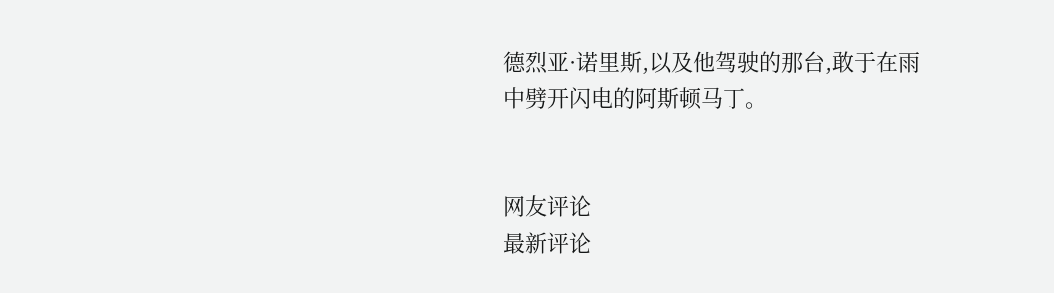德烈亚·诺里斯,以及他驾驶的那台,敢于在雨中劈开闪电的阿斯顿马丁。


网友评论
最新评论